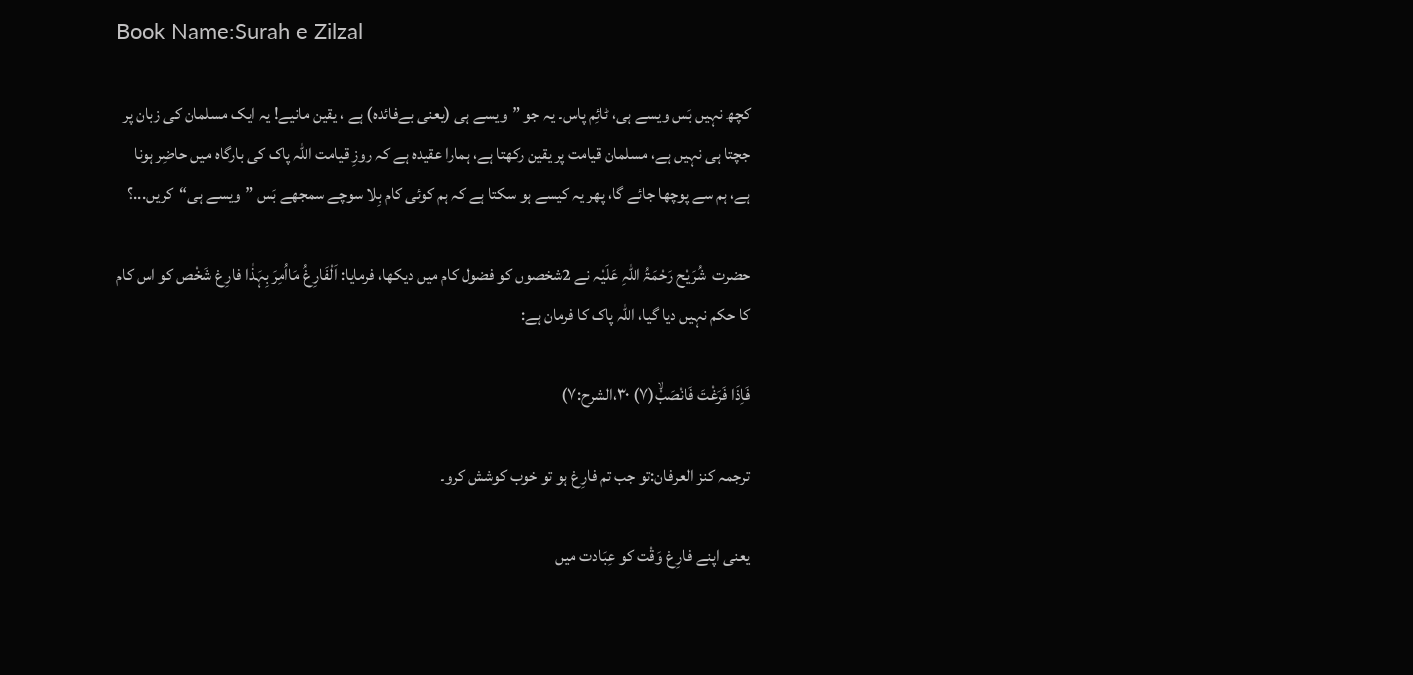Book Name:Surah e Zilzal

کچھ نہیں بَس ویسے ہی، ٹائِم پاس۔ یہ جو ”ویسے ہی (یعنی بےفائدہ) ہے ، یقین مانیے! یہ ایک مسلمان کی زبان پر جچتا ہی نہیں ہے، مسلمان قیامت پر یقین رکھتا ہے، ہمارا عقیدہ ہے کہ روزِ قیامت اللہ پاک کی بارگاہ میں حاضِر ہونا ہے، ہم سے پوچھا جائے گا، پھر یہ کیسے ہو سکتا ہے کہ ہم کوئی کام بِلا سوچے سمجھے بَس ”ویسے ہی“کریں...؟

حضرت  شُرَیْح رَحْمَۃُ اللہِ عَلَیْہ نے 2شخصوں کو فضول کام میں دیکھا، فرمایا: اَلْفَارِغُ مَااُمِرَ بِہَذٰا فارِغ شَخْص کو اس کام کا حکم نہیں دیا گیا، اللہ پاک کا فرمان ہے:

فَاِذَا فَرَغْتَ فَانْصَبْۙ(۷) ٣٠،الشرح:٧)

ترجمہ کنز العرفان:تو جب تم فارِغ ہو تو خوب کوشش کرو۔

یعنی اپنے فارِغ وَقْت کو عِبَادت میں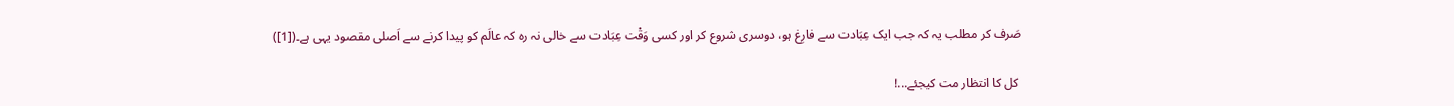صَرف کر مطلب یہ کہ جب ایک عِبَادت سے فارِغ ہو، دوسری شروع کر اور کسی وَقْت عِبَادت سے خالی نہ رہ کہ عالَم کو پیدا کرنے سے اَصلی مقصود یہی ہے۔([1])

 کل کا انتظار مت کیجئے...!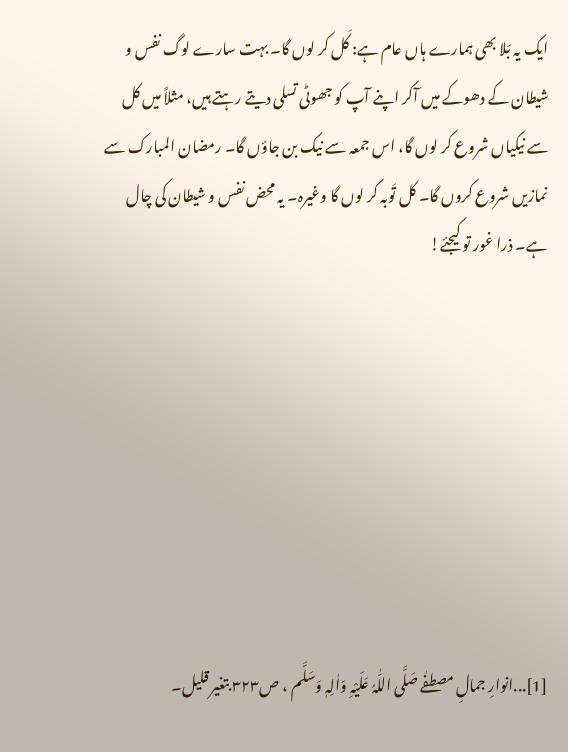ایک یہ بَلا بھی ہمارے ہاں عام ہے: کَل کر لوں گا۔ بہت سارے لوگ نفس و شیطان کے دھوکے میں آکر اپنے آپ کو جھوٹی تسلی دیتے رہتے ہیں، مثلاً میں کل سے نیکیاں شروع کر لوں گا، اس جمعہ سے نیک بن جاؤں گا۔ رمضان المبارک سے نمازیں شروع کروں گا۔ کل تَوبہ کر لوں گا وغیرہ۔ یہ محض نفس و شیطان کی چال ہے۔ ذرا غور تو کیجئے!








[1]...انوارِ جمالِ مصطفٰے صَلَّی اللّٰہُ عَلَیْہِ وَاٰلِہٖ وَسَلَّم ، ص۳۲۳ بتغیر قلیل۔